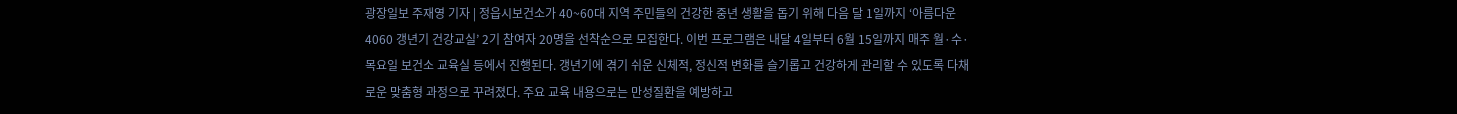광장일보 주재영 기자 | 정읍시보건소가 40~60대 지역 주민들의 건강한 중년 생활을 돕기 위해 다음 달 1일까지 ‘아름다운 4060 갱년기 건강교실’ 2기 참여자 20명을 선착순으로 모집한다. 이번 프로그램은 내달 4일부터 6월 15일까지 매주 월·수·목요일 보건소 교육실 등에서 진행된다. 갱년기에 겪기 쉬운 신체적, 정신적 변화를 슬기롭고 건강하게 관리할 수 있도록 다채로운 맞춤형 과정으로 꾸려졌다. 주요 교육 내용으로는 만성질환을 예방하고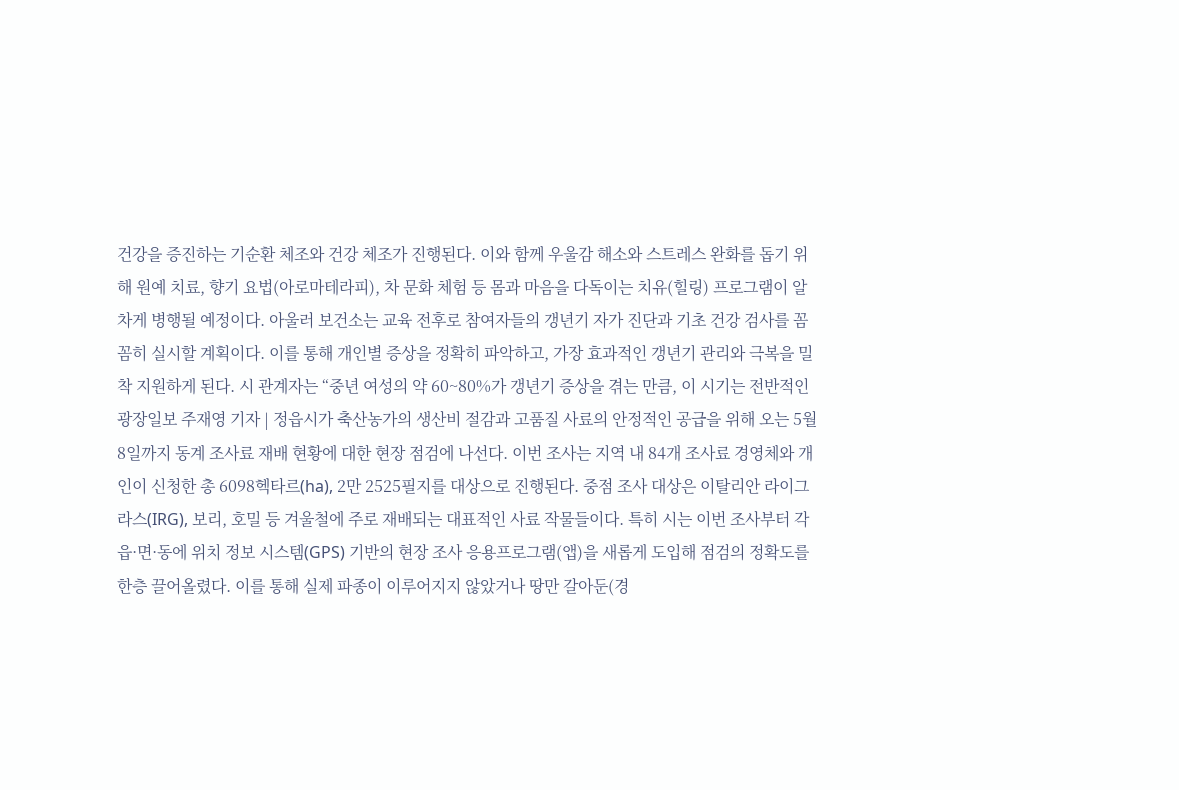건강을 증진하는 기순환 체조와 건강 체조가 진행된다. 이와 함께 우울감 해소와 스트레스 완화를 돕기 위해 원예 치료, 향기 요법(아로마테라피), 차 문화 체험 등 몸과 마음을 다독이는 치유(힐링) 프로그램이 알차게 병행될 예정이다. 아울러 보건소는 교육 전후로 참여자들의 갱년기 자가 진단과 기초 건강 검사를 꼼꼼히 실시할 계획이다. 이를 통해 개인별 증상을 정확히 파악하고, 가장 효과적인 갱년기 관리와 극복을 밀착 지원하게 된다. 시 관계자는 “중년 여성의 약 60~80%가 갱년기 증상을 겪는 만큼, 이 시기는 전반적인
광장일보 주재영 기자 | 정읍시가 축산농가의 생산비 절감과 고품질 사료의 안정적인 공급을 위해 오는 5월 8일까지 동계 조사료 재배 현황에 대한 현장 점검에 나선다. 이번 조사는 지역 내 84개 조사료 경영체와 개인이 신청한 총 6098헥타르(ha), 2만 2525필지를 대상으로 진행된다. 중점 조사 대상은 이탈리안 라이그라스(IRG), 보리, 호밀 등 겨울철에 주로 재배되는 대표적인 사료 작물들이다. 특히 시는 이번 조사부터 각 읍·면·동에 위치 정보 시스템(GPS) 기반의 현장 조사 응용프로그램(앱)을 새롭게 도입해 점검의 정확도를 한층 끌어올렸다. 이를 통해 실제 파종이 이루어지지 않았거나 땅만 갈아둔(경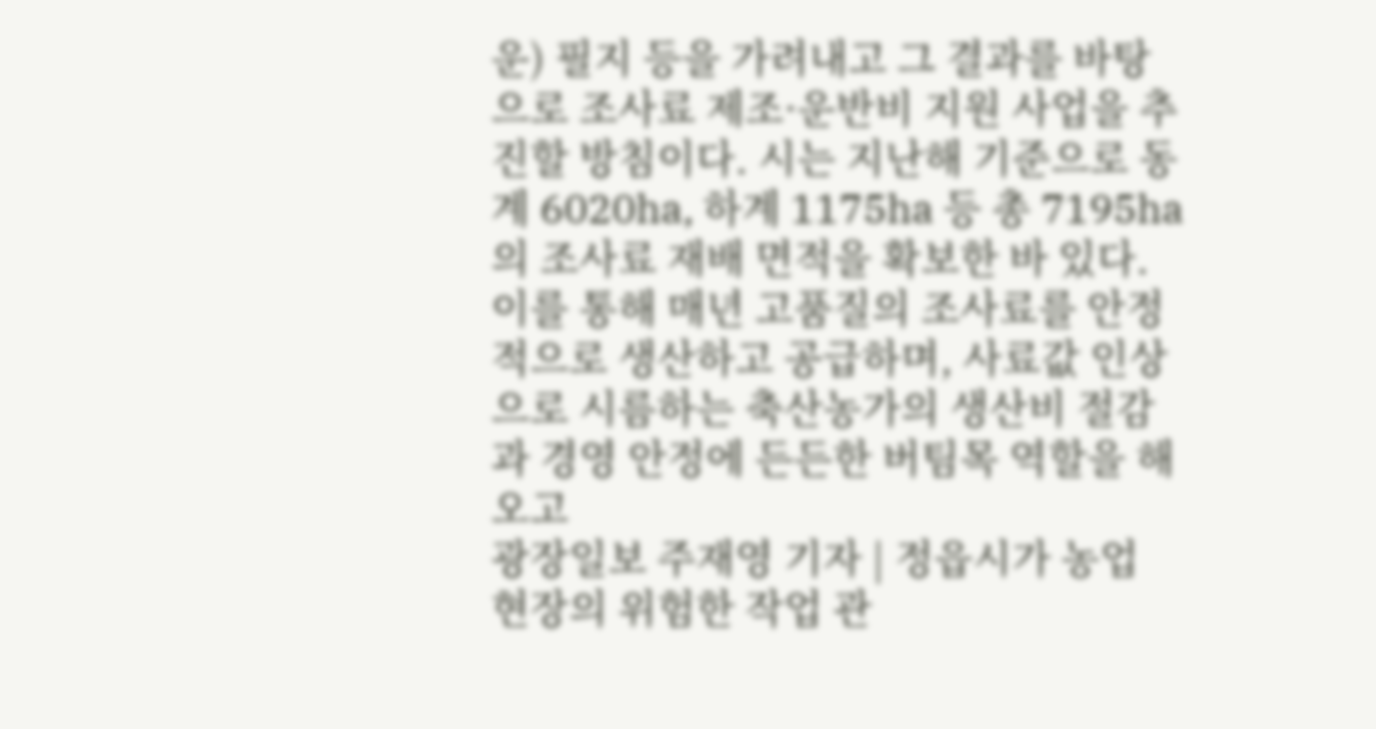운) 필지 등을 가려내고 그 결과를 바탕으로 조사료 제조·운반비 지원 사업을 추진할 방침이다. 시는 지난해 기준으로 동계 6020ha, 하계 1175ha 등 총 7195ha의 조사료 재배 면적을 확보한 바 있다. 이를 통해 매년 고품질의 조사료를 안정적으로 생산하고 공급하며, 사료값 인상으로 시름하는 축산농가의 생산비 절감과 경영 안정에 든든한 버팀목 역할을 해오고
광장일보 주재영 기자 | 정읍시가 농업 현장의 위험한 작업 관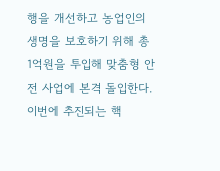행을 개선하고 농업인의 생명을 보호하기 위해 총 1억원을 투입해 맞춤형 안전 사업에 본격 돌입한다. 이번에 추진되는 핵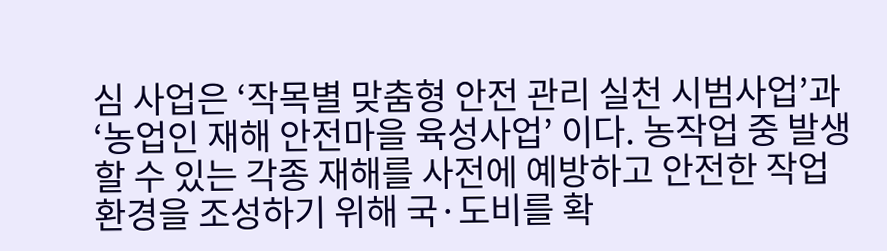심 사업은 ‘작목별 맞춤형 안전 관리 실천 시범사업’과 ‘농업인 재해 안전마을 육성사업’ 이다. 농작업 중 발생할 수 있는 각종 재해를 사전에 예방하고 안전한 작업 환경을 조성하기 위해 국·도비를 확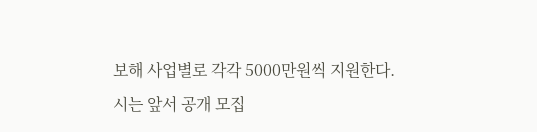보해 사업별로 각각 5000만원씩 지원한다. 시는 앞서 공개 모집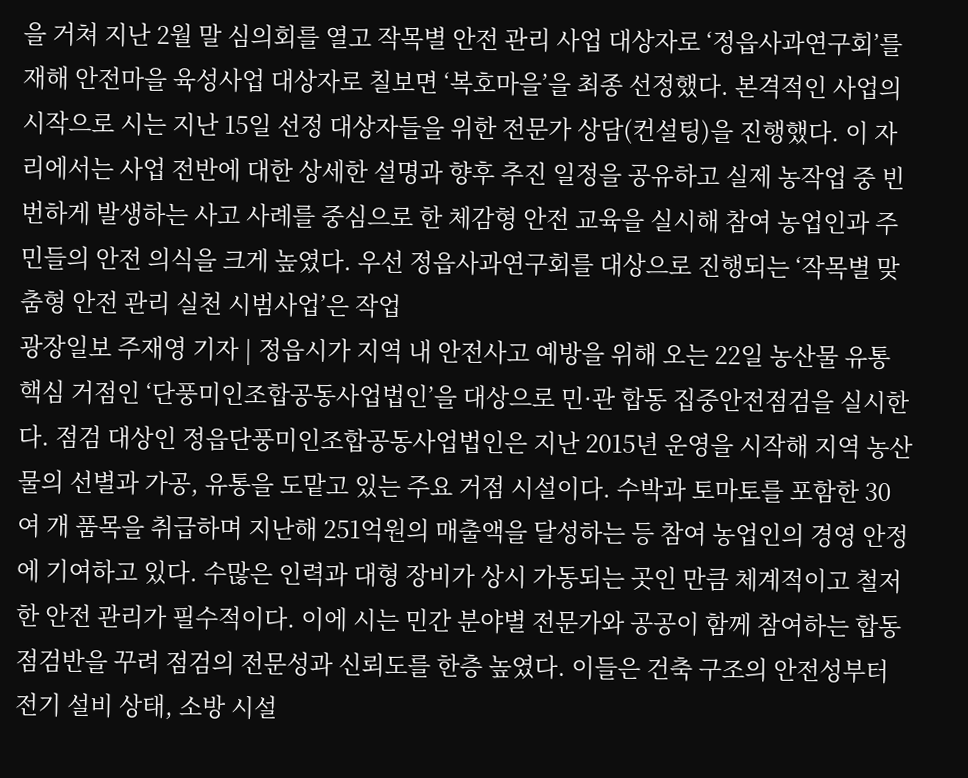을 거쳐 지난 2월 말 심의회를 열고 작목별 안전 관리 사업 대상자로 ‘정읍사과연구회’를 재해 안전마을 육성사업 대상자로 칠보면 ‘복호마을’을 최종 선정했다. 본격적인 사업의 시작으로 시는 지난 15일 선정 대상자들을 위한 전문가 상담(컨설팅)을 진행했다. 이 자리에서는 사업 전반에 대한 상세한 설명과 향후 추진 일정을 공유하고 실제 농작업 중 빈번하게 발생하는 사고 사례를 중심으로 한 체감형 안전 교육을 실시해 참여 농업인과 주민들의 안전 의식을 크게 높였다. 우선 정읍사과연구회를 대상으로 진행되는 ‘작목별 맞춤형 안전 관리 실천 시범사업’은 작업
광장일보 주재영 기자 | 정읍시가 지역 내 안전사고 예방을 위해 오는 22일 농산물 유통 핵심 거점인 ‘단풍미인조합공동사업법인’을 대상으로 민·관 합동 집중안전점검을 실시한다. 점검 대상인 정읍단풍미인조합공동사업법인은 지난 2015년 운영을 시작해 지역 농산물의 선별과 가공, 유통을 도맡고 있는 주요 거점 시설이다. 수박과 토마토를 포함한 30여 개 품목을 취급하며 지난해 251억원의 매출액을 달성하는 등 참여 농업인의 경영 안정에 기여하고 있다. 수많은 인력과 대형 장비가 상시 가동되는 곳인 만큼 체계적이고 철저한 안전 관리가 필수적이다. 이에 시는 민간 분야별 전문가와 공공이 함께 참여하는 합동 점검반을 꾸려 점검의 전문성과 신뢰도를 한층 높였다. 이들은 건축 구조의 안전성부터 전기 설비 상태, 소방 시설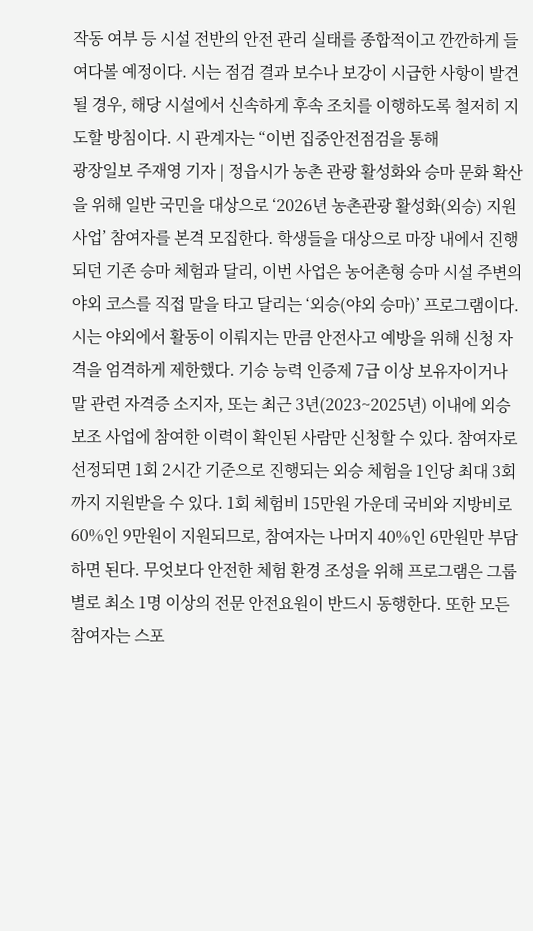작동 여부 등 시설 전반의 안전 관리 실태를 종합적이고 깐깐하게 들여다볼 예정이다. 시는 점검 결과 보수나 보강이 시급한 사항이 발견될 경우, 해당 시설에서 신속하게 후속 조치를 이행하도록 철저히 지도할 방침이다. 시 관계자는 “이번 집중안전점검을 통해
광장일보 주재영 기자 | 정읍시가 농촌 관광 활성화와 승마 문화 확산을 위해 일반 국민을 대상으로 ‘2026년 농촌관광 활성화(외승) 지원사업’ 참여자를 본격 모집한다. 학생들을 대상으로 마장 내에서 진행되던 기존 승마 체험과 달리, 이번 사업은 농어촌형 승마 시설 주변의 야외 코스를 직접 말을 타고 달리는 ‘외승(야외 승마)’ 프로그램이다. 시는 야외에서 활동이 이뤄지는 만큼 안전사고 예방을 위해 신청 자격을 엄격하게 제한했다. 기승 능력 인증제 7급 이상 보유자이거나 말 관련 자격증 소지자, 또는 최근 3년(2023~2025년) 이내에 외승 보조 사업에 참여한 이력이 확인된 사람만 신청할 수 있다. 참여자로 선정되면 1회 2시간 기준으로 진행되는 외승 체험을 1인당 최대 3회까지 지원받을 수 있다. 1회 체험비 15만원 가운데 국비와 지방비로 60%인 9만원이 지원되므로, 참여자는 나머지 40%인 6만원만 부담하면 된다. 무엇보다 안전한 체험 환경 조성을 위해 프로그램은 그룹별로 최소 1명 이상의 전문 안전요원이 반드시 동행한다. 또한 모든 참여자는 스포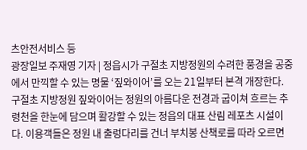츠안전서비스 등
광장일보 주재영 기자 | 정읍시가 구절초 지방정원의 수려한 풍경을 공중에서 만끽할 수 있는 명물 ‘짚와이어’를 오는 21일부터 본격 개장한다. 구절초 지방정원 짚와이어는 정원의 아름다운 전경과 굽이쳐 흐르는 추령천을 한눈에 담으며 활강할 수 있는 정읍의 대표 산림 레포츠 시설이다. 이용객들은 정원 내 출렁다리를 건너 부치봉 산책로를 따라 오르면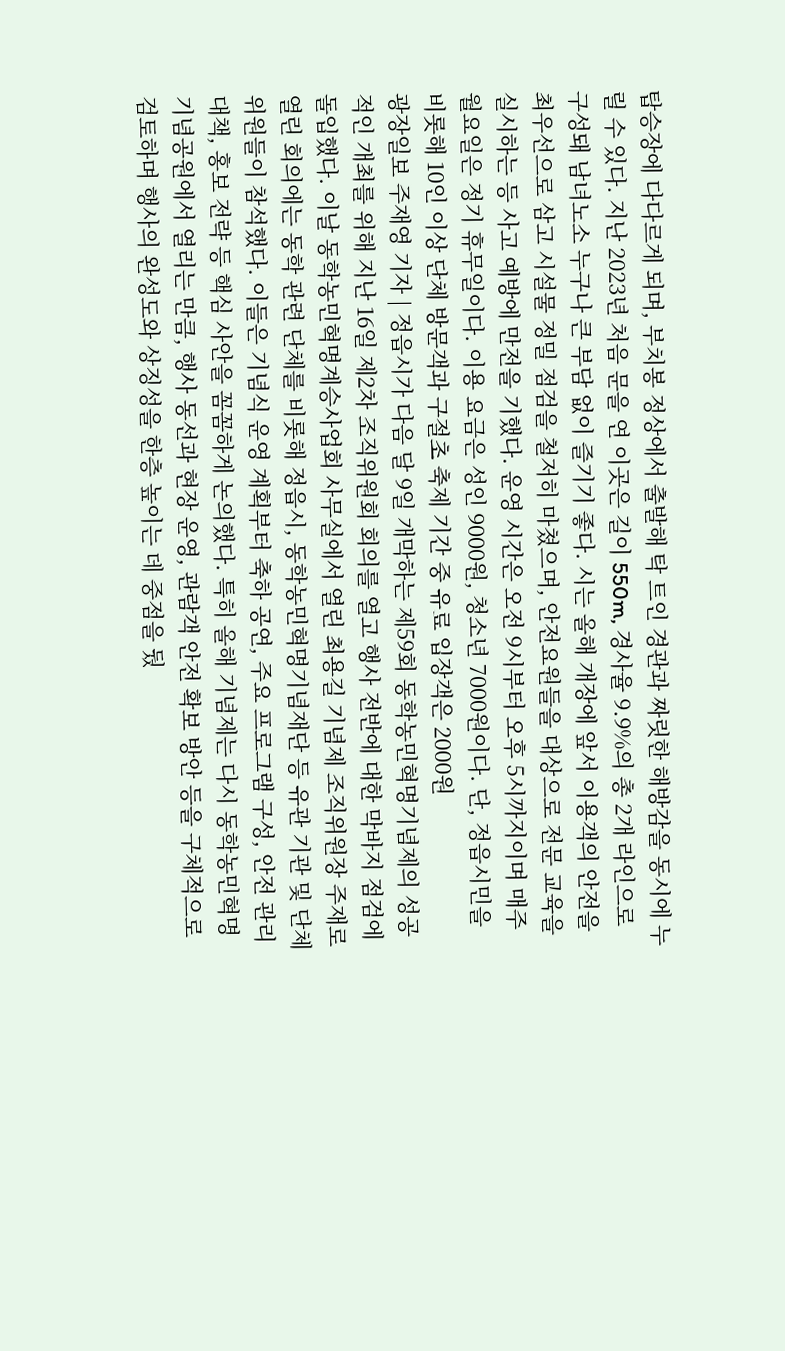탑승장에 다다르게 되며, 부치봉 정상에서 출발해 탁 트인 경관과 짜릿한 해방감을 동시에 누릴 수 있다. 지난 2023년 처음 문을 연 이곳은 길이 550m, 경사율 9.9%의 총 2개 라인으로 구성돼 남녀노소 누구나 큰 부담 없이 즐기기 좋다. 시는 올해 개장에 앞서 이용객의 안전을 최우선으로 삼고 시설물 정밀 점검을 철저히 마쳤으며, 안전요원들을 대상으로 전문 교육을 실시하는 등 사고 예방에 만전을 기했다. 운영 시간은 오전 9시부터 오후 5시까지이며 매주 월요일은 정기 휴무일이다. 이용 요금은 성인 9000원, 청소년 7000원이다. 단, 정읍시민을 비롯해 10인 이상 단체 방문객과 구절초 축제 기간 중 유료 입장객은 2000원
광장일보 주재영 기자 | 정읍시가 다음 달 9일 개막하는 제59회 동학농민혁명기념제의 성공적인 개최를 위해 지난 16일 제2차 조직위원회 회의를 열고 행사 전반에 대한 막바지 점검에 돌입했다. 이날 동학농민혁명계승사업회 사무실에서 열린 최용길 기념제 조직위원장 주재로 열린 회의에는 동학 관련 단체를 비롯해 정읍시, 동학농민혁명기념재단 등 유관 기관 및 단체 위원들이 참석했다. 이들은 기념식 운영 계획부터 축하 공연, 주요 프로그램 구성, 안전 관리 대책, 홍보 전략 등 핵심 사안을 꼼꼼하게 논의했다. 특히 올해 기념제는 다시 동학농민혁명기념공원에서 열리는 만큼, 행사 동선과 현장 운영, 관람객 안전 확보 방안 등을 구체적으로 검토하며 행사의 완성도와 상징성을 한층 높이는 데 중점을 뒀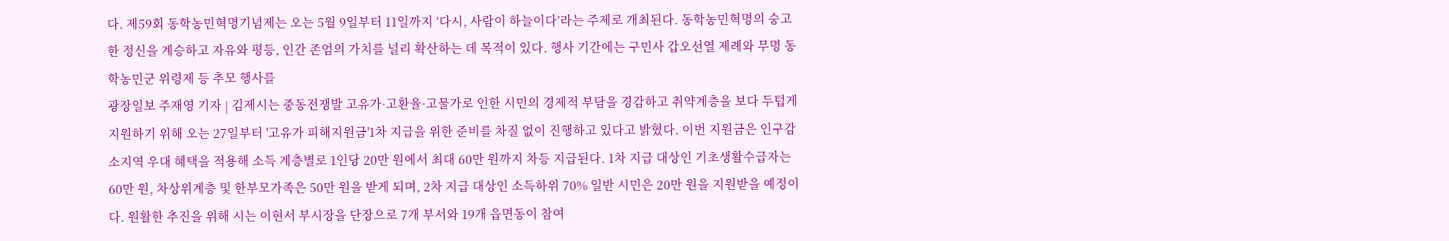다. 제59회 동학농민혁명기념제는 오는 5월 9일부터 11일까지 ‘다시, 사람이 하늘이다’라는 주제로 개최된다. 동학농민혁명의 숭고한 정신을 계승하고 자유와 평등, 인간 존엄의 가치를 널리 확산하는 데 목적이 있다. 행사 기간에는 구민사 갑오선열 제례와 무명 동학농민군 위령제 등 추모 행사를
광장일보 주재영 기자 | 김제시는 중동전쟁발 고유가·고환율·고물가로 인한 시민의 경제적 부담을 경감하고 취약계층을 보다 두텁게 지원하기 위해 오는 27일부터 '고유가 피해지원금'1차 지급을 위한 준비를 차질 없이 진행하고 있다고 밝혔다. 이번 지원금은 인구감소지역 우대 혜택을 적용해 소득 계층별로 1인당 20만 원에서 최대 60만 원까지 차등 지급된다. 1차 지급 대상인 기초생활수급자는 60만 원, 차상위계층 및 한부모가족은 50만 원을 받게 되며, 2차 지급 대상인 소득하위 70% 일반 시민은 20만 원을 지원받을 예정이다. 원활한 추진을 위해 시는 이현서 부시장을 단장으로 7개 부서와 19개 읍면동이 참여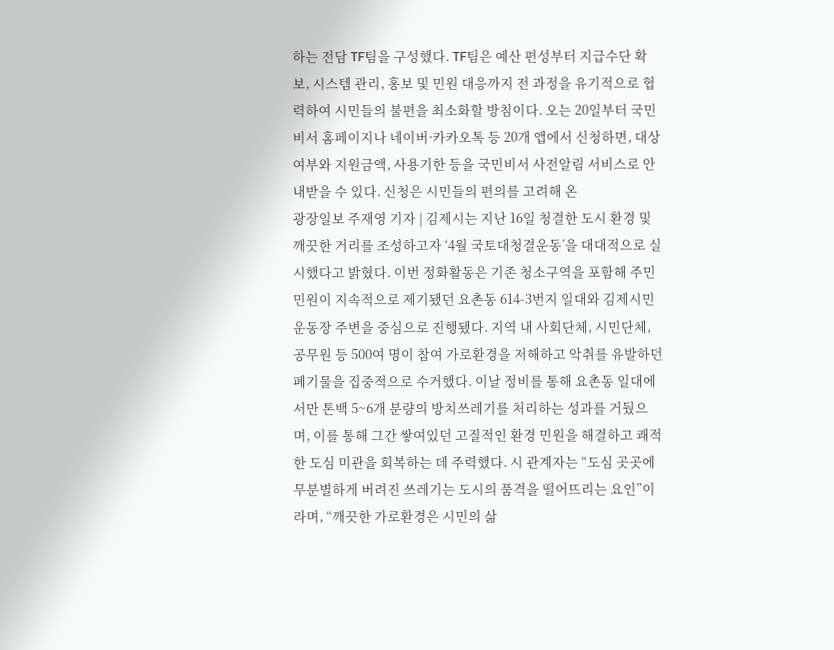하는 전담 TF팀을 구성했다. TF팀은 예산 편성부터 지급수단 확보, 시스템 관리, 홍보 및 민원 대응까지 전 과정을 유기적으로 협력하여 시민들의 불편을 최소화할 방침이다. 오는 20일부터 국민비서 홈페이지나 네이버·카카오톡 등 20개 앱에서 신청하면, 대상 여부와 지원금액, 사용기한 등을 국민비서 사전알림 서비스로 안내받을 수 있다. 신청은 시민들의 편의를 고려해 온
광장일보 주재영 기자 | 김제시는 지난 16일 청결한 도시 환경 및 깨끗한 거리를 조성하고자 ‘4월 국토대청결운동’을 대대적으로 실시했다고 밝혔다. 이번 정화활동은 기존 청소구역을 포함해 주민민원이 지속적으로 제기됐던 요촌동 614-3번지 일대와 김제시민운동장 주변을 중심으로 진행됐다. 지역 내 사회단체, 시민단체, 공무원 등 500여 명이 참여 가로환경을 저해하고 악취를 유발하던 폐기물을 집중적으로 수거했다. 이날 정비를 통해 요촌동 일대에서만 톤백 5~6개 분량의 방치쓰레기를 처리하는 성과를 거뒀으며, 이를 통해 그간 쌓여있던 고질적인 환경 민원을 해결하고 쾌적한 도심 미관을 회복하는 데 주력했다. 시 관계자는 “도심 곳곳에 무분별하게 버려진 쓰레기는 도시의 품격을 떨어뜨리는 요인”이라며, “깨끗한 가로환경은 시민의 삶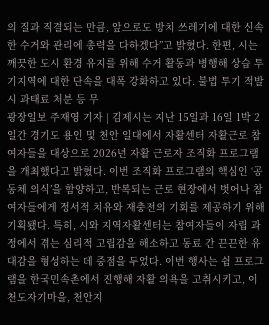의 질과 직결되는 만큼, 앞으로도 방치 쓰레기에 대한 신속한 수거와 관리에 총력을 다하겠다”고 밝혔다. 한편, 시는 깨끗한 도시 환경 유지를 위해 수거 활동과 병행해 상습 투기지역에 대한 단속을 대폭 강화하고 있다. 불법 투기 적발 시 과태료 처분 등 무
광장일보 주재영 기자 | 김제시는 지난 15일과 16일 1박 2일간 경기도 용인 및 천안 일대에서 자활센터 자활근로 참여자들을 대상으로 2026년 자활 근로자 조직화 프로그램을 개최했다고 밝혔다. 이번 조직화 프로그램의 핵심인 ‘공동체 의식’을 함양하고, 반복되는 근로 현장에서 벗어나 참여자들에게 정서적 치유와 재충전의 기회를 제공하기 위해 기획됐다. 특히, 시와 지역자활센터는 참여자들이 자립 과정에서 겪는 심리적 고립감을 해소하고 동료 간 끈끈한 유대감을 형성하는 데 중점을 두었다. 이번 행사는 쉼 프로그램을 한국민속촌에서 진행해 자활 의욕을 고취시키고, 이천도자기마을, 천안지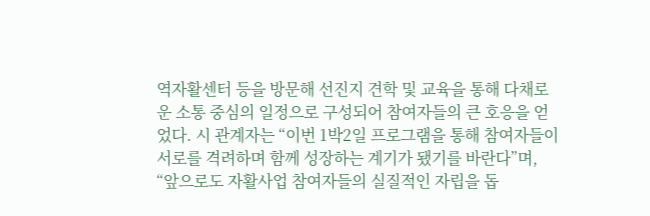역자활센터 등을 방문해 선진지 견학 및 교육을 통해 다채로운 소통 중심의 일정으로 구성되어 참여자들의 큰 호응을 얻었다. 시 관계자는 “이번 1박2일 프로그램을 통해 참여자들이 서로를 격려하며 함께 성장하는 계기가 됐기를 바란다”며, “앞으로도 자활사업 참여자들의 실질적인 자립을 돕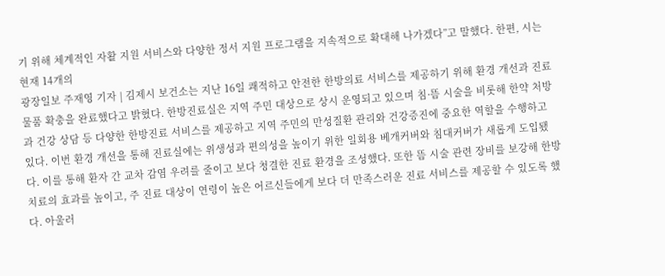기 위해 체계적인 자활 지원 서비스와 다양한 정서 지원 프로그램을 지속적으로 확대해 나가겠다”고 말했다. 한편, 시는 현재 14개의
광장일보 주재영 기자 | 김제시 보건소는 지난 16일 쾌적하고 안전한 한방의료 서비스를 제공하기 위해 환경 개선과 진료 물품 확충을 완료했다고 밝혔다. 한방진료실은 지역 주민 대상으로 상시 운영되고 있으며 침·뜸 시술을 비롯해 한약 처방과 건강 상담 등 다양한 한방진료 서비스를 제공하고 지역 주민의 만성질환 관리와 건강증진에 중요한 역할을 수행하고 있다. 이번 환경 개선을 통해 진료실에는 위생성과 편의성을 높이기 위한 일회용 베개커버와 침대커버가 새롭게 도입됐다. 이를 통해 환자 간 교차 감염 우려를 줄이고 보다 청결한 진료 환경을 조성했다. 또한 뜸 시술 관련 장비를 보강해 한방 치료의 효과를 높이고, 주 진료 대상이 연령이 높은 어르신들에게 보다 더 만족스러운 진료 서비스를 제공할 수 있도록 했다. 아울러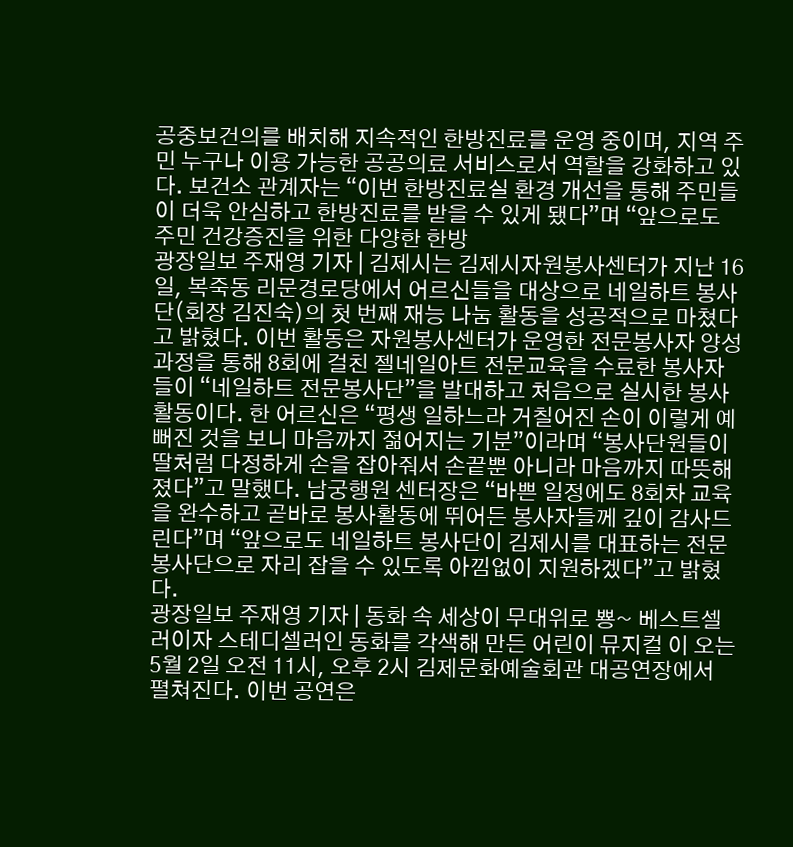공중보건의를 배치해 지속적인 한방진료를 운영 중이며, 지역 주민 누구나 이용 가능한 공공의료 서비스로서 역할을 강화하고 있다. 보건소 관계자는 “이번 한방진료실 환경 개선을 통해 주민들이 더욱 안심하고 한방진료를 받을 수 있게 됐다”며 “앞으로도 주민 건강증진을 위한 다양한 한방
광장일보 주재영 기자 | 김제시는 김제시자원봉사센터가 지난 16일, 복죽동 리문경로당에서 어르신들을 대상으로 네일하트 봉사단(회장 김진숙)의 첫 번째 재능 나눔 활동을 성공적으로 마쳤다고 밝혔다. 이번 활동은 자원봉사센터가 운영한 전문봉사자 양성과정을 통해 8회에 걸친 젤네일아트 전문교육을 수료한 봉사자들이 “네일하트 전문봉사단”을 발대하고 처음으로 실시한 봉사활동이다. 한 어르신은 “평생 일하느라 거칠어진 손이 이렇게 예뻐진 것을 보니 마음까지 젊어지는 기분”이라며 “봉사단원들이 딸처럼 다정하게 손을 잡아줘서 손끝뿐 아니라 마음까지 따뜻해졌다”고 말했다. 남궁행원 센터장은 “바쁜 일정에도 8회차 교육을 완수하고 곧바로 봉사활동에 뛰어든 봉사자들께 깊이 감사드린다”며 “앞으로도 네일하트 봉사단이 김제시를 대표하는 전문 봉사단으로 자리 잡을 수 있도록 아낌없이 지원하겠다”고 밝혔다.
광장일보 주재영 기자 | 동화 속 세상이 무대위로 뿅~ 베스트셀러이자 스테디셀러인 동화를 각색해 만든 어린이 뮤지컬 이 오는 5월 2일 오전 11시, 오후 2시 김제문화예술회관 대공연장에서 펼쳐진다. 이번 공연은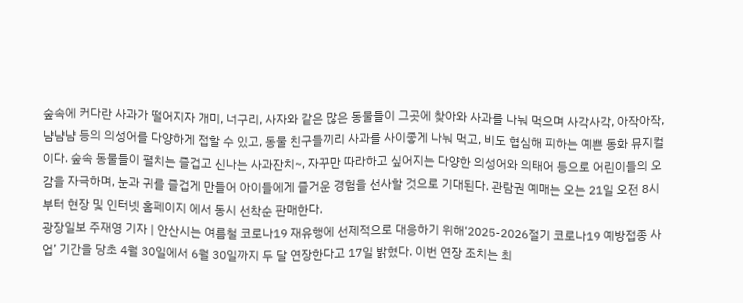숲속에 커다란 사과가 떨어지자 개미, 너구리, 사자와 같은 많은 동물들이 그곳에 찾아와 사과를 나눠 먹으며 사각사각, 아작아작, 냠냠냠 등의 의성어를 다양하게 접할 수 있고, 동물 친구들끼리 사과를 사이좋게 나눠 먹고, 비도 협심해 피하는 예쁜 동화 뮤지컬이다. 숲속 동물들이 펼치는 즐겁고 신나는 사과잔치~, 자꾸만 따라하고 싶어지는 다양한 의성어와 의태어 등으로 어린이들의 오감을 자극하며, 눈과 귀를 즐겁게 만들어 아이들에게 즐거운 경험을 선사할 것으로 기대된다. 관람권 예매는 오는 21일 오전 8시부터 현장 및 인터넷 홈페이지 에서 동시 선착순 판매한다.
광장일보 주재영 기자 | 안산시는 여름철 코로나19 재유행에 선제적으로 대응하기 위해‘2025-2026절기 코로나19 예방접종 사업’ 기간을 당초 4월 30일에서 6월 30일까지 두 달 연장한다고 17일 밝혔다. 이번 연장 조치는 최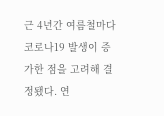근 4년간 여름철마다 코로나19 발생이 증가한 점을 고려해 결정됐다. 연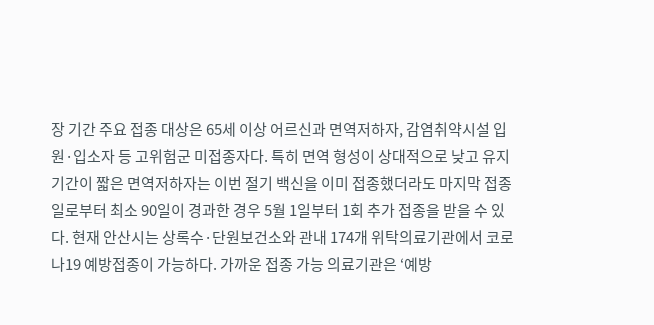장 기간 주요 접종 대상은 65세 이상 어르신과 면역저하자, 감염취약시설 입원·입소자 등 고위험군 미접종자다. 특히 면역 형성이 상대적으로 낮고 유지 기간이 짧은 면역저하자는 이번 절기 백신을 이미 접종했더라도 마지막 접종일로부터 최소 90일이 경과한 경우 5월 1일부터 1회 추가 접종을 받을 수 있다. 현재 안산시는 상록수·단원보건소와 관내 174개 위탁의료기관에서 코로나19 예방접종이 가능하다. 가까운 접종 가능 의료기관은 ‘예방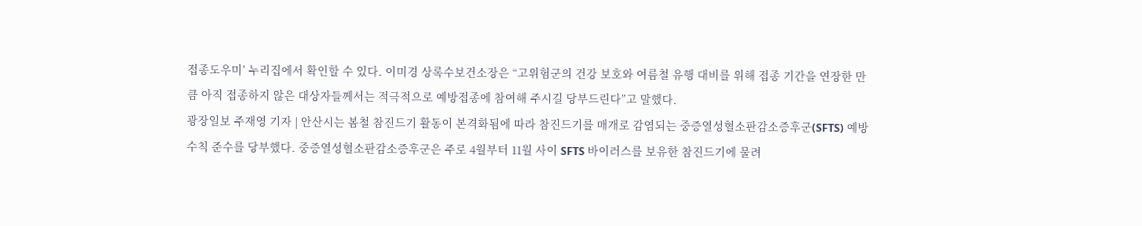접종도우미’ 누리집에서 확인할 수 있다. 이미경 상록수보건소장은 “고위험군의 건강 보호와 여름철 유행 대비를 위해 접종 기간을 연장한 만큼 아직 접종하지 않은 대상자들께서는 적극적으로 예방접종에 참여해 주시길 당부드린다”고 말했다.
광장일보 주재영 기자 | 안산시는 봄철 참진드기 활동이 본격화됨에 따라 참진드기를 매개로 감염되는 중증열성혈소판감소증후군(SFTS) 예방 수칙 준수를 당부했다. 중증열성혈소판감소증후군은 주로 4월부터 11월 사이 SFTS 바이러스를 보유한 참진드기에 물려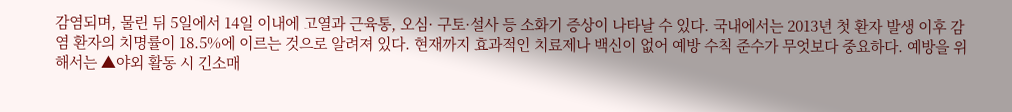감염되며, 물린 뒤 5일에서 14일 이내에 고열과 근육통, 오심· 구토·설사 등 소화기 증상이 나타날 수 있다. 국내에서는 2013년 첫 환자 발생 이후 감염 환자의 치명률이 18.5%에 이르는 것으로 알려져 있다. 현재까지 효과적인 치료제나 백신이 없어 예방 수칙 준수가 무엇보다 중요하다. 예방을 위해서는 ▲야외 활동 시 긴소매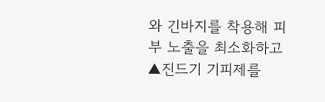와 긴바지를 착용해 피부 노출을 최소화하고 ▲진드기 기피제를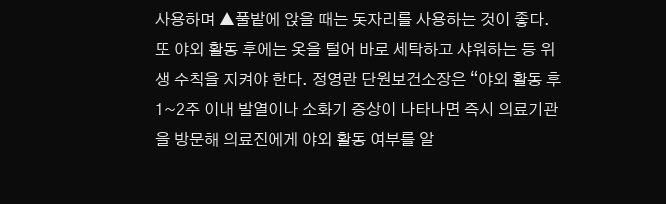사용하며 ▲풀밭에 앉을 때는 돗자리를 사용하는 것이 좋다. 또 야외 활동 후에는 옷을 털어 바로 세탁하고 샤워하는 등 위생 수칙을 지켜야 한다. 정영란 단원보건소장은 “야외 활동 후 1~2주 이내 발열이나 소화기 증상이 나타나면 즉시 의료기관을 방문해 의료진에게 야외 활동 여부를 알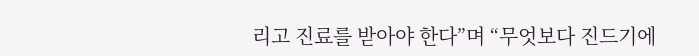리고 진료를 받아야 한다”며 “무엇보다 진드기에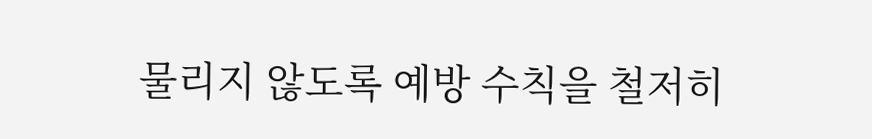물리지 않도록 예방 수칙을 철저히